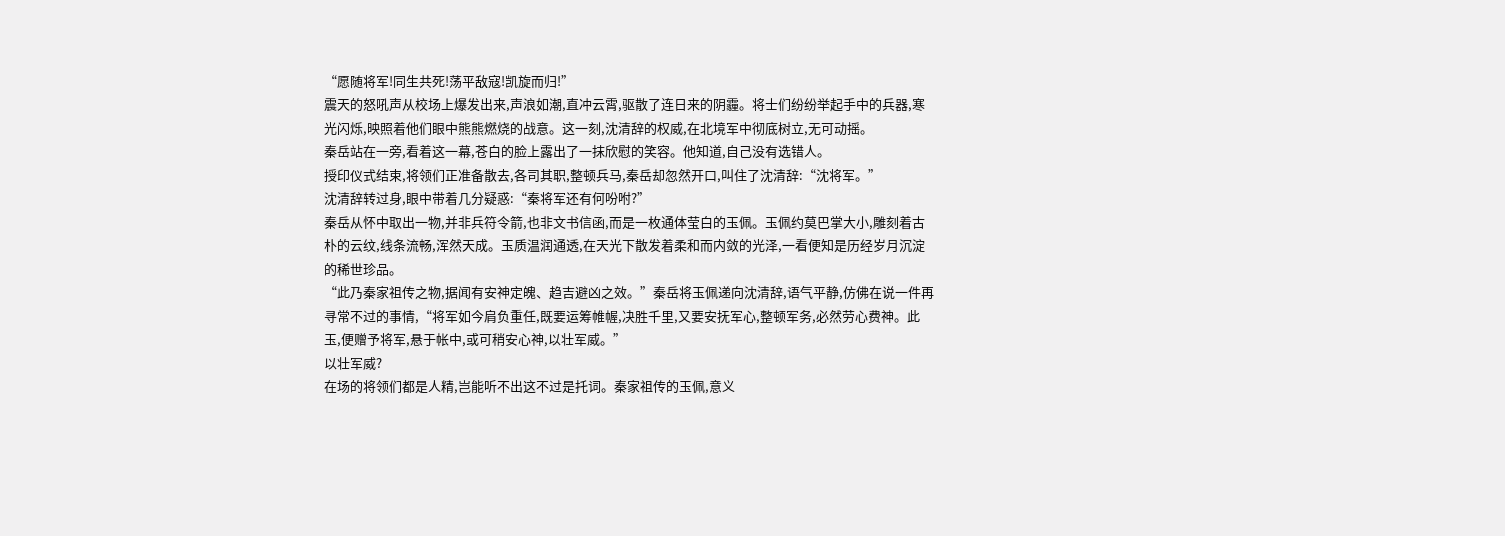“愿随将军!同生共死!荡平敌寇!凯旋而归!”
震天的怒吼声从校场上爆发出来,声浪如潮,直冲云霄,驱散了连日来的阴霾。将士们纷纷举起手中的兵器,寒光闪烁,映照着他们眼中熊熊燃烧的战意。这一刻,沈清辞的权威,在北境军中彻底树立,无可动摇。
秦岳站在一旁,看着这一幕,苍白的脸上露出了一抹欣慰的笑容。他知道,自己没有选错人。
授印仪式结束,将领们正准备散去,各司其职,整顿兵马,秦岳却忽然开口,叫住了沈清辞:“沈将军。”
沈清辞转过身,眼中带着几分疑惑:“秦将军还有何吩咐?”
秦岳从怀中取出一物,并非兵符令箭,也非文书信函,而是一枚通体莹白的玉佩。玉佩约莫巴掌大小,雕刻着古朴的云纹,线条流畅,浑然天成。玉质温润通透,在天光下散发着柔和而内敛的光泽,一看便知是历经岁月沉淀的稀世珍品。
“此乃秦家祖传之物,据闻有安神定魄、趋吉避凶之效。”秦岳将玉佩递向沈清辞,语气平静,仿佛在说一件再寻常不过的事情,“将军如今肩负重任,既要运筹帷幄,决胜千里,又要安抚军心,整顿军务,必然劳心费神。此玉,便赠予将军,悬于帐中,或可稍安心神,以壮军威。”
以壮军威?
在场的将领们都是人精,岂能听不出这不过是托词。秦家祖传的玉佩,意义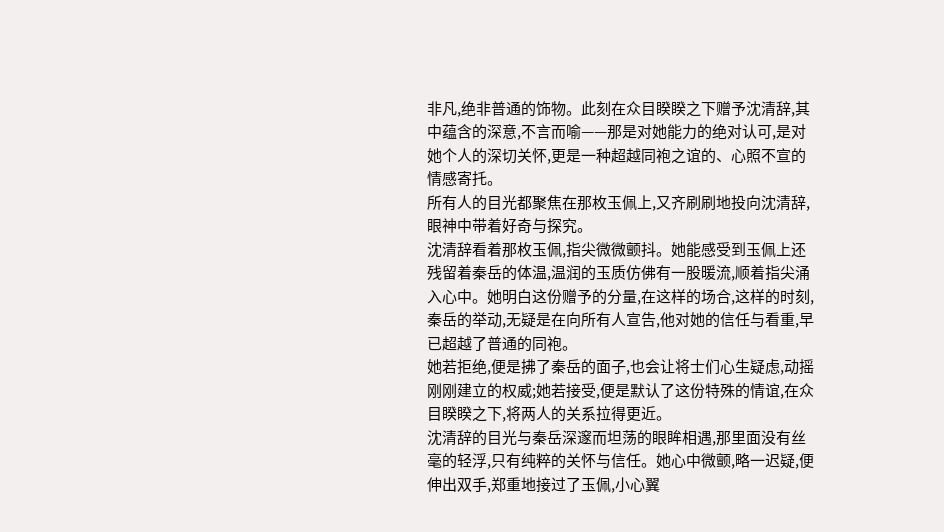非凡,绝非普通的饰物。此刻在众目睽睽之下赠予沈清辞,其中蕴含的深意,不言而喻——那是对她能力的绝对认可,是对她个人的深切关怀,更是一种超越同袍之谊的、心照不宣的情感寄托。
所有人的目光都聚焦在那枚玉佩上,又齐刷刷地投向沈清辞,眼神中带着好奇与探究。
沈清辞看着那枚玉佩,指尖微微颤抖。她能感受到玉佩上还残留着秦岳的体温,温润的玉质仿佛有一股暖流,顺着指尖涌入心中。她明白这份赠予的分量,在这样的场合,这样的时刻,秦岳的举动,无疑是在向所有人宣告,他对她的信任与看重,早已超越了普通的同袍。
她若拒绝,便是拂了秦岳的面子,也会让将士们心生疑虑,动摇刚刚建立的权威;她若接受,便是默认了这份特殊的情谊,在众目睽睽之下,将两人的关系拉得更近。
沈清辞的目光与秦岳深邃而坦荡的眼眸相遇,那里面没有丝毫的轻浮,只有纯粹的关怀与信任。她心中微颤,略一迟疑,便伸出双手,郑重地接过了玉佩,小心翼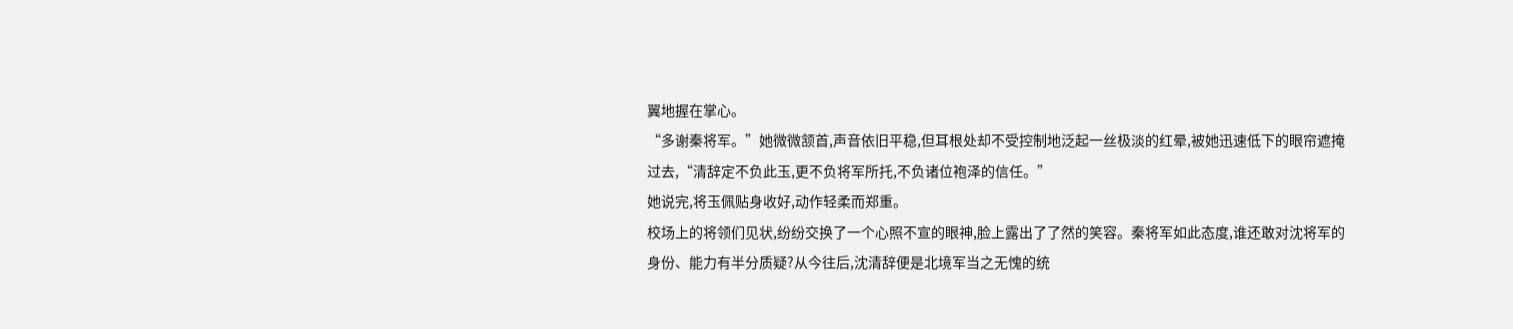翼地握在掌心。
“多谢秦将军。”她微微颔首,声音依旧平稳,但耳根处却不受控制地泛起一丝极淡的红晕,被她迅速低下的眼帘遮掩过去,“清辞定不负此玉,更不负将军所托,不负诸位袍泽的信任。”
她说完,将玉佩贴身收好,动作轻柔而郑重。
校场上的将领们见状,纷纷交换了一个心照不宣的眼神,脸上露出了了然的笑容。秦将军如此态度,谁还敢对沈将军的身份、能力有半分质疑?从今往后,沈清辞便是北境军当之无愧的统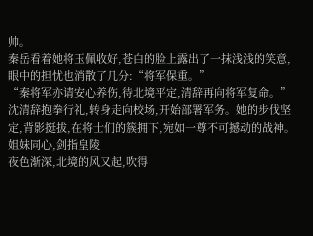帅。
秦岳看着她将玉佩收好,苍白的脸上露出了一抹浅浅的笑意,眼中的担忧也消散了几分:“将军保重。”
“秦将军亦请安心养伤,待北境平定,清辞再向将军复命。”沈清辞抱拳行礼,转身走向校场,开始部署军务。她的步伐坚定,背影挺拔,在将士们的簇拥下,宛如一尊不可撼动的战神。
姐妹同心,剑指皇陵
夜色渐深,北境的风又起,吹得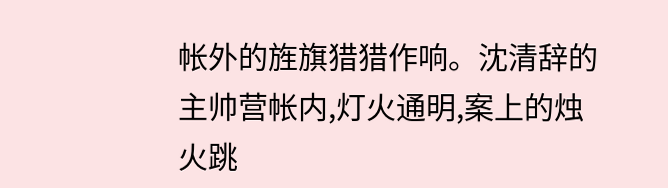帐外的旌旗猎猎作响。沈清辞的主帅营帐内,灯火通明,案上的烛火跳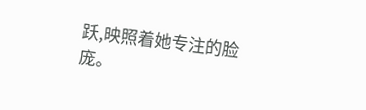跃,映照着她专注的脸庞。